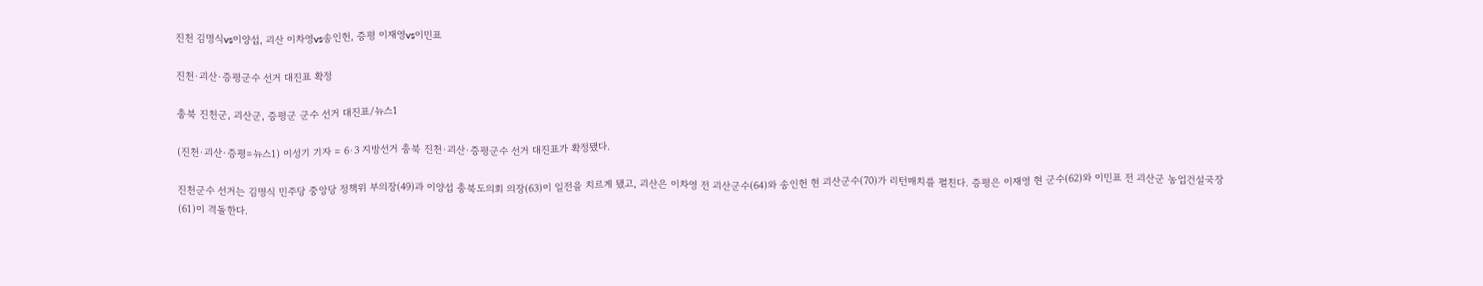진천 김명식vs이양섭, 괴산 이차영vs송인헌, 증평 이재영vs이민표

진천·괴산·증평군수 선거 대진표 확정

충북 진천군, 괴산군, 증평군 군수 선거 대진표/뉴스1

(진천·괴산·증평=뉴스1) 이성기 기자 = 6·3 지방선거 충북 진천·괴산·증평군수 선거 대진표가 확정됐다.

진천군수 선거는 김명식 민주당 중앙당 정책위 부의장(49)과 이양섭 충북도의회 의장(63)이 일전을 치르게 됐고, 괴산은 이차영 전 괴산군수(64)와 송인헌 현 괴산군수(70)가 리턴매치를 펼친다. 증평은 이재영 현 군수(62)와 이민표 전 괴산군 농업건설국장(61)이 격돌한다.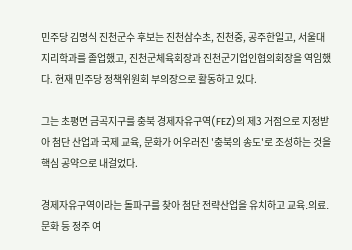민주당 김명식 진천군수 후보는 진천삼수초, 진천중, 공주한일고, 서울대 지리학과를 졸업했고, 진천군체육회장과 진천군기업인협의회장을 역임했다. 현재 민주당 정책위원회 부의장으로 활동하고 있다.

그는 초평면 금곡지구를 충북 경제자유구역(FEZ)의 제3 거점으로 지정받아 첨단 산업과 국제 교육, 문화가 어우러진 '충북의 송도'로 조성하는 것을 핵심 공약으로 내걸었다.

경제자유구역이라는 돌파구를 찾아 첨단 전략산업을 유치하고 교육․의료․문화 등 정주 여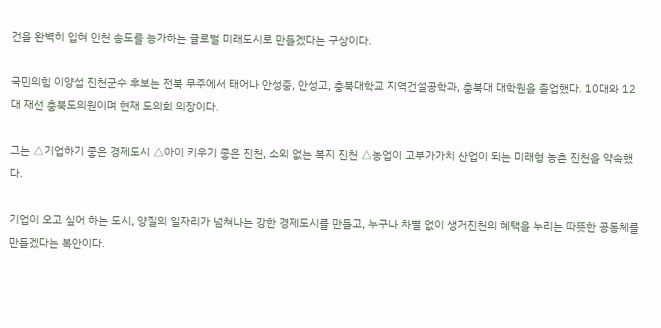건을 완벽히 입혀 인천 송도를 능가하는 글로벌 미래도시로 만들겠다는 구상이다.

국민의힘 이양섭 진천군수 후보는 전북 무주에서 태어나 안성중, 안성고, 충북대학교 지역건설공학과, 충북대 대학원을 졸업했다. 10대와 12대 재선 충북도의원이며 현재 도의회 의장이다.

그는 △기업하기 좋은 경제도시 △아이 키우기 좋은 진천, 소외 없는 복지 진천 △농업이 고부가가치 산업이 되는 미래형 농촌 진천을 약속했다.

기업이 오고 싶어 하는 도시, 양질의 일자리가 넘쳐나는 강한 경제도시를 만들고, 누구나 차별 없이 생거진천의 혜택을 누리는 따뜻한 공동체를 만들겠다는 복안이다.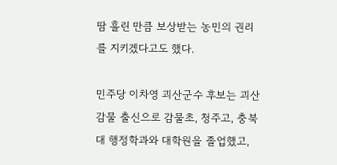땀 흘린 만큼 보상받는 농민의 권리를 지키겠다고도 했다.

민주당 이차영 괴산군수 후보는 괴산 감물 출신으로 감물초, 청주고, 충북대 행정학과와 대학원을 졸업했고,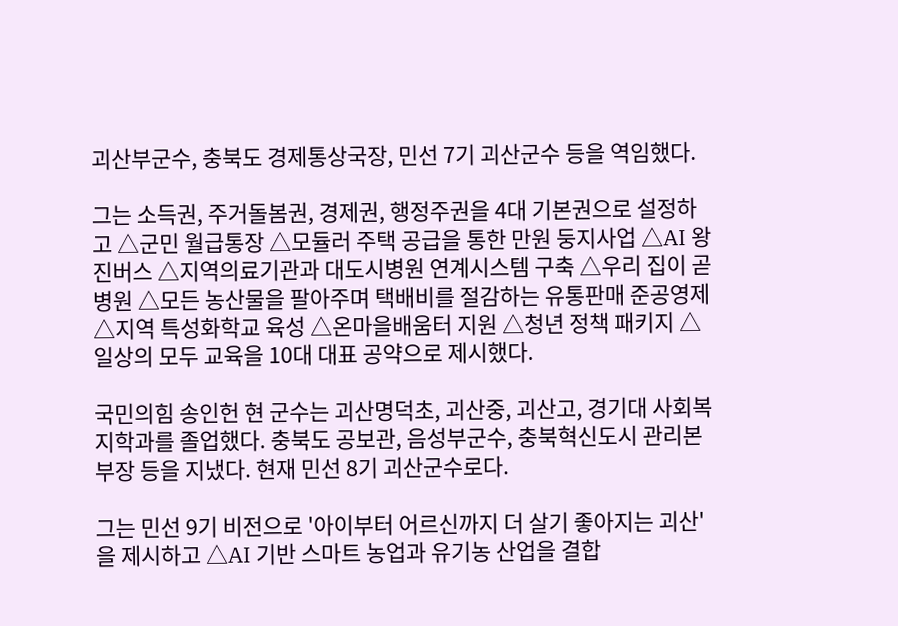괴산부군수, 충북도 경제통상국장, 민선 7기 괴산군수 등을 역임했다.

그는 소득권, 주거돌봄권, 경제권, 행정주권을 4대 기본권으로 설정하고 △군민 월급통장 △모듈러 주택 공급을 통한 만원 둥지사업 △AI 왕진버스 △지역의료기관과 대도시병원 연계시스템 구축 △우리 집이 곧 병원 △모든 농산물을 팔아주며 택배비를 절감하는 유통판매 준공영제 △지역 특성화학교 육성 △온마을배움터 지원 △청년 정책 패키지 △일상의 모두 교육을 10대 대표 공약으로 제시했다.

국민의힘 송인헌 현 군수는 괴산명덕초, 괴산중, 괴산고, 경기대 사회복지학과를 졸업했다. 충북도 공보관, 음성부군수, 충북혁신도시 관리본부장 등을 지냈다. 현재 민선 8기 괴산군수로다.

그는 민선 9기 비전으로 '아이부터 어르신까지 더 살기 좋아지는 괴산'을 제시하고 △AI 기반 스마트 농업과 유기농 산업을 결합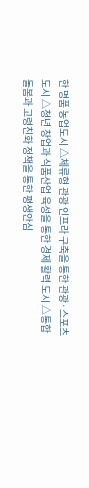한 명품 농업도시 △체류형 관광 인프라 구축을 통한 관광·스포츠 도시 △청년 창업과 식품산업 육성을 통한 경제 활력 도시 △통합돌봄과 고령친화 정책을 통한 평생안심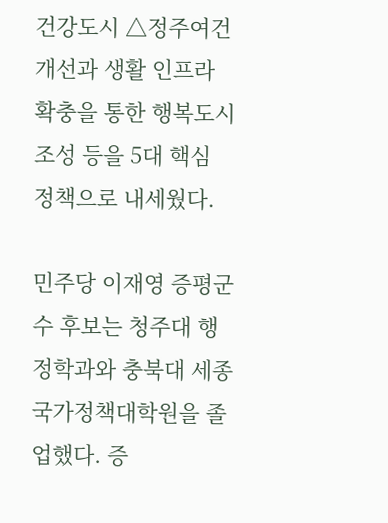건강도시 △정주여건 개선과 생활 인프라 확충을 통한 행복도시 조성 등을 5대 핵심 정책으로 내세웠다.

민주당 이재영 증평군수 후보는 청주대 행정학과와 충북대 세종국가정책대학원을 졸업했다. 증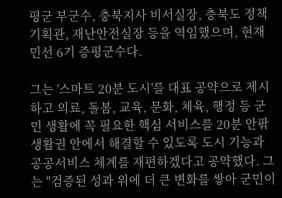평군 부군수, 충북지사 비서실장, 충북도 정책기획관, 재난안전실장 등을 역임했으며, 현재 민선 6기 증평군수다.

그는 '스마트 20분 도시'를 대표 공약으로 제시하고 의료, 돌봄, 교육, 문화, 체육, 행정 등 군민 생활에 꼭 필요한 핵심 서비스를 20분 안팎 생활권 안에서 해결할 수 있도록 도시 기능과 공공서비스 체계를 재편하겠다고 공약했다. 그는 "검증된 성과 위에 더 큰 변화를 쌓아 군민이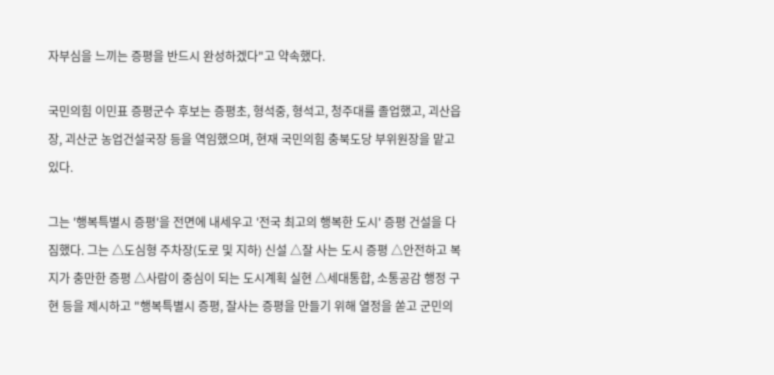자부심을 느끼는 증평을 반드시 완성하겠다"고 약속했다.

국민의힘 이민표 증평군수 후보는 증평초, 형석중, 형석고, 청주대를 졸업했고, 괴산읍장, 괴산군 농업건설국장 등을 역임했으며, 현재 국민의힘 충북도당 부위원장을 맡고 있다.

그는 '행복특별시 증평'을 전면에 내세우고 '전국 최고의 행복한 도시' 증평 건설을 다짐했다. 그는 △도심형 주차장(도로 및 지하) 신설 △잘 사는 도시 증평 △안전하고 복지가 충만한 증평 △사람이 중심이 되는 도시계획 실현 △세대통합, 소통공감 행정 구현 등을 제시하고 "행복특별시 증평, 잘사는 증평을 만들기 위해 열정을 쏟고 군민의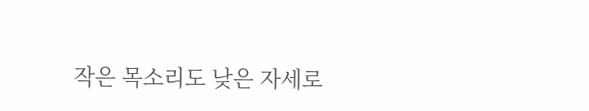작은 목소리도 낮은 자세로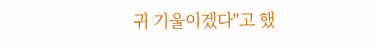귀 기울이겠다"고 했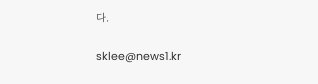다.

sklee@news1.kr